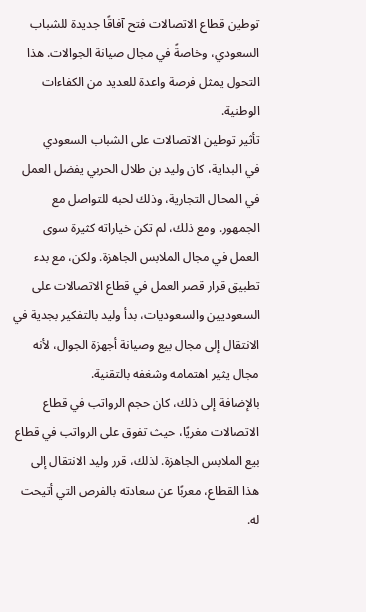توطين قطاع الاتصالات فتح آفاقًا جديدة للشباب السعودي، وخاصةً في مجال صيانة الجوالات. هذا التحول يمثل فرصة واعدة للعديد من الكفاءات الوطنية.
تأثير توطين الاتصالات على الشباب السعودي
في البداية، كان وليد بن طلال الحربي يفضل العمل في المحال التجارية، وذلك لحبه للتواصل مع الجمهور. ومع ذلك، لم تكن خياراته كثيرة سوى العمل في مجال الملابس الجاهزة. ولكن، مع بدء تطبيق قرار قصر العمل في قطاع الاتصالات على السعوديين والسعوديات، بدأ وليد بالتفكير بجدية في الانتقال إلى مجال بيع وصيانة أجهزة الجوال، لأنه مجال يثير اهتمامه وشغفه بالتقنية.
بالإضافة إلى ذلك، كان حجم الرواتب في قطاع الاتصالات مغريًا، حيث تفوق على الرواتب في قطاع بيع الملابس الجاهزة. لذلك، قرر وليد الانتقال إلى هذا القطاع، معربًا عن سعادته بالفرص التي أتيحت له.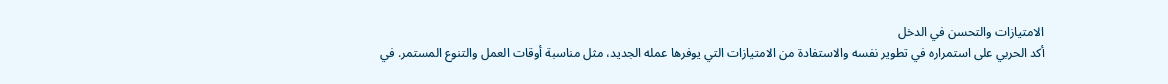الامتيازات والتحسن في الدخل
أكد الحربي على استمراره في تطوير نفسه والاستفادة من الامتيازات التي يوفرها عمله الجديد، مثل مناسبة أوقات العمل والتنوع المستمر. في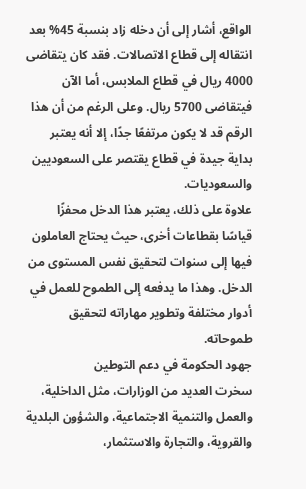الواقع، أشار إلى أن دخله زاد بنسبة 45% بعد انتقاله إلى قطاع الاتصالات. فقد كان يتقاضى 4000 ريال في قطاع الملابس، أما الآن فيتقاضى 5700 ريال. وعلى الرغم من أن هذا الرقم قد لا يكون مرتفعًا جدًا، إلا أنه يعتبر بداية جيدة في قطاع يقتصر على السعوديين والسعوديات.
علاوة على ذلك، يعتبر هذا الدخل محفزًا قياسًا بقطاعات أخرى، حيث يحتاج العاملون فيها إلى سنوات لتحقيق نفس المستوى من الدخل. وهذا ما يدفعه إلى الطموح للعمل في أدوار مختلفة وتطوير مهاراته لتحقيق طموحاته.
جهود الحكومة في دعم التوطين
سخرت العديد من الوزارات، مثل الداخلية، والعمل والتنمية الاجتماعية، والشؤون البلدية والقروية، والتجارة والاستثمار،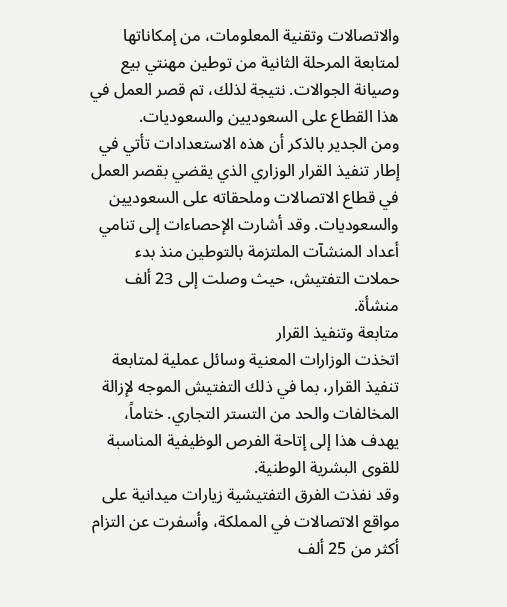والاتصالات وتقنية المعلومات، من إمكاناتها لمتابعة المرحلة الثانية من توطين مهنتي بيع وصيانة الجوالات. نتيجة لذلك، تم قصر العمل في هذا القطاع على السعوديين والسعوديات.
ومن الجدير بالذكر أن هذه الاستعدادات تأتي في إطار تنفيذ القرار الوزاري الذي يقضي بقصر العمل في قطاع الاتصالات وملحقاته على السعوديين والسعوديات. وقد أشارت الإحصاءات إلى تنامي أعداد المنشآت الملتزمة بالتوطين منذ بدء حملات التفتيش، حيث وصلت إلى 23 ألف منشأة.
متابعة وتنفيذ القرار
اتخذت الوزارات المعنية وسائل عملية لمتابعة تنفيذ القرار، بما في ذلك التفتيش الموجه لإزالة المخالفات والحد من التستر التجاري. ختاماً، يهدف هذا إلى إتاحة الفرص الوظيفية المناسبة للقوى البشرية الوطنية.
وقد نفذت الفرق التفتيشية زيارات ميدانية على مواقع الاتصالات في المملكة، وأسفرت عن التزام أكثر من 25 ألف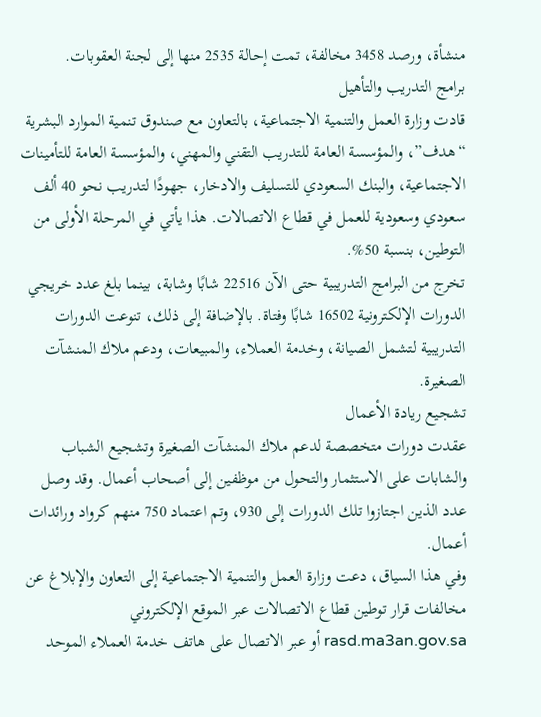منشأة، ورصد 3458 مخالفة، تمت إحالة 2535 منها إلى لجنة العقوبات.
برامج التدريب والتأهيل
قادت وزارة العمل والتنمية الاجتماعية، بالتعاون مع صندوق تنمية الموارد البشرية “هدف”، والمؤسسة العامة للتدريب التقني والمهني، والمؤسسة العامة للتأمينات الاجتماعية، والبنك السعودي للتسليف والادخار، جهودًا لتدريب نحو 40 ألف سعودي وسعودية للعمل في قطاع الاتصالات. هذا يأتي في المرحلة الأولى من التوطين، بنسبة 50%.
تخرج من البرامج التدريبية حتى الآن 22516 شابًا وشابة، بينما بلغ عدد خريجي الدورات الإلكترونية 16502 شابًا وفتاة. بالإضافة إلى ذلك، تنوعت الدورات التدريبية لتشمل الصيانة، وخدمة العملاء، والمبيعات، ودعم ملاك المنشآت الصغيرة.
تشجيع ريادة الأعمال
عقدت دورات متخصصة لدعم ملاك المنشآت الصغيرة وتشجيع الشباب والشابات على الاستثمار والتحول من موظفين إلى أصحاب أعمال. وقد وصل عدد الذين اجتازوا تلك الدورات إلى 930، وتم اعتماد 750 منهم كرواد ورائدات أعمال.
وفي هذا السياق، دعت وزارة العمل والتنمية الاجتماعية إلى التعاون والإبلاغ عن مخالفات قرار توطين قطاع الاتصالات عبر الموقع الإلكتروني rasd.ma3an.gov.sa أو عبر الاتصال على هاتف خدمة العملاء الموحد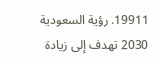19911. رؤية السعودية 2030 تهدف إلى زيادة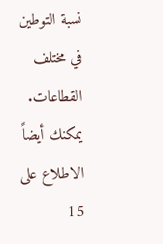نسبة التوطين في مختلف القطاعات.
يمكنك أيضاً الاطلاع على 15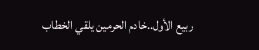ربيع الأول..خادم الحرمين يلقي الخطاب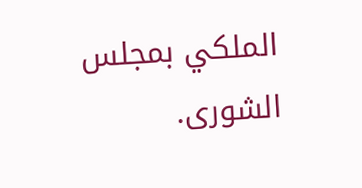الملكي بمجلس الشورى.